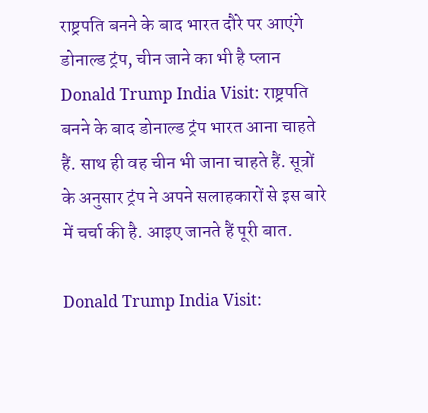राष्ट्रपति बनने के बाद भारत दौरे पर आएंगे डोनाल्ड ट्रंप, चीन जाने का भी है प्लान
Donald Trump India Visit: राष्ट्रपति बनने के बाद डोनाल्ड ट्रंप भारत आना चाहते हैं. साथ ही वह चीन भी जाना चाहते हैं. सूत्रों के अनुसार ट्रंप ने अपने सलाहकारों से इस बारे में चर्चा की है. आइए जानते हैं पूरी बात.

Donald Trump India Visit: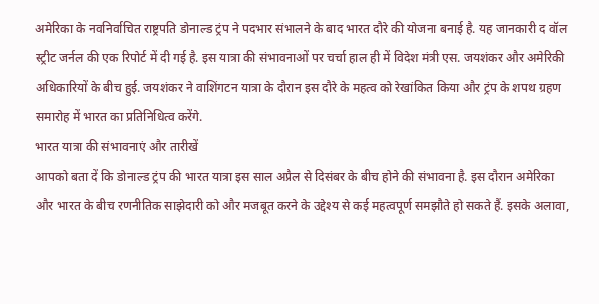अमेरिका के नवनिर्वाचित राष्ट्रपति डोनाल्ड ट्रंप ने पदभार संभालने के बाद भारत दौरे की योजना बनाई है. यह जानकारी द वॉल स्ट्रीट जर्नल की एक रिपोर्ट में दी गई है. इस यात्रा की संभावनाओं पर चर्चा हाल ही में विदेश मंत्री एस. जयशंकर और अमेरिकी अधिकारियों के बीच हुई. जयशंकर ने वाशिंगटन यात्रा के दौरान इस दौरे के महत्व को रेखांकित किया और ट्रंप के शपथ ग्रहण समारोह में भारत का प्रतिनिधित्व करेंगे.
भारत यात्रा की संभावनाएं और तारीखें
आपको बता दें कि डोनाल्ड ट्रंप की भारत यात्रा इस साल अप्रैल से दिसंबर के बीच होने की संभावना है. इस दौरान अमेरिका और भारत के बीच रणनीतिक साझेदारी को और मजबूत करने के उद्देश्य से कई महत्वपूर्ण समझौते हो सकते हैं. इसके अलावा,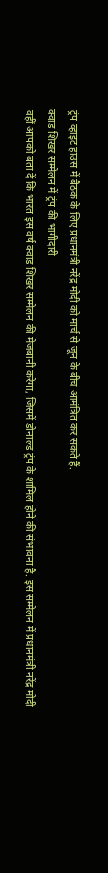ट्रंप व्हाइट हाउस में बैठक के लिए प्रधानमंत्री नरेंद्र मोदी को मार्च से जून के बीच आमंत्रित कर सकते हैं.
क्वाड शिखर सम्मेलन में ट्रंप की भागीदारी
वहीं आपको बता दें कि भारत इस वर्ष क्वाड शिखर सम्मेलन की मेजबानी करेगा, जिसमें डोनाल्ड ट्रंप के शामिल होने की संभावना है. इस सम्मेलन में प्रधानमंत्री नरेंद्र मोदी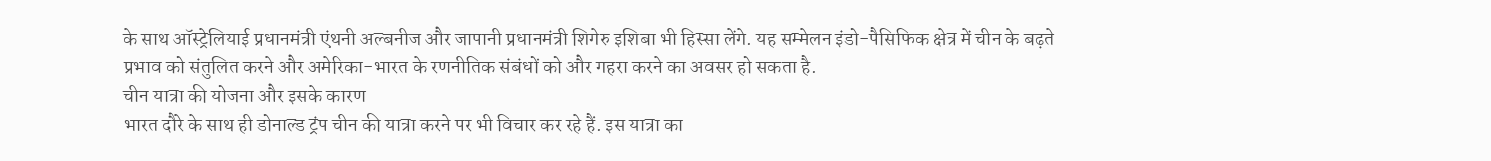के साथ ऑस्ट्रेलियाई प्रधानमंत्री एंथनी अल्बनीज और जापानी प्रधानमंत्री शिगेरु इशिबा भी हिस्सा लेंगे. यह सम्मेलन इंडो-पैसिफिक क्षेत्र में चीन के बढ़ते प्रभाव को संतुलित करने और अमेरिका-भारत के रणनीतिक संबंधों को और गहरा करने का अवसर हो सकता है.
चीन यात्रा की योजना और इसके कारण
भारत दौरे के साथ ही डोनाल्ड ट्रंप चीन की यात्रा करने पर भी विचार कर रहे हैं. इस यात्रा का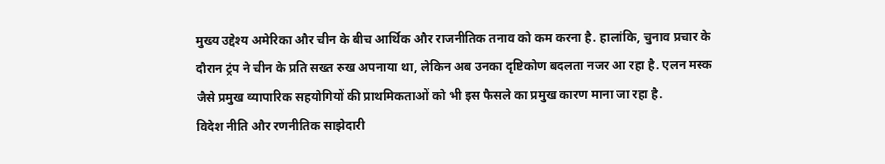मुख्य उद्देश्य अमेरिका और चीन के बीच आर्थिक और राजनीतिक तनाव को कम करना है. हालांकि, चुनाव प्रचार के दौरान ट्रंप ने चीन के प्रति सख्त रुख अपनाया था, लेकिन अब उनका दृष्टिकोण बदलता नजर आ रहा है. एलन मस्क जैसे प्रमुख व्यापारिक सहयोगियों की प्राथमिकताओं को भी इस फैसले का प्रमुख कारण माना जा रहा है.
विदेश नीति और रणनीतिक साझेदारी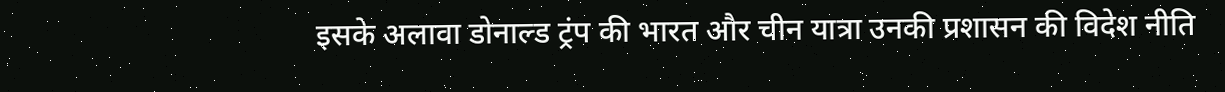इसके अलावा डोनाल्ड ट्रंप की भारत और चीन यात्रा उनकी प्रशासन की विदेश नीति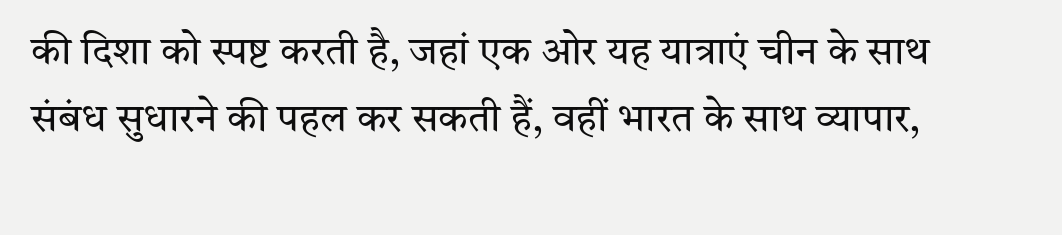की दिशा को स्पष्ट करती है, जहां एक ओर यह यात्राएं चीन के साथ संबंध सुधारने की पहल कर सकती हैं, वहीं भारत के साथ व्यापार,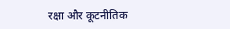रक्षा और कूटनीतिक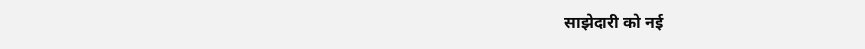साझेदारी को नई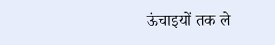ऊंचाइयों तक ले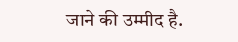जाने की उम्मीद है.